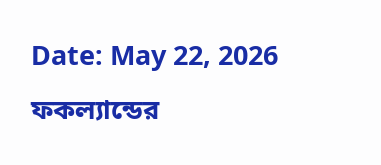Date: May 22, 2026
ফকল্যান্ডের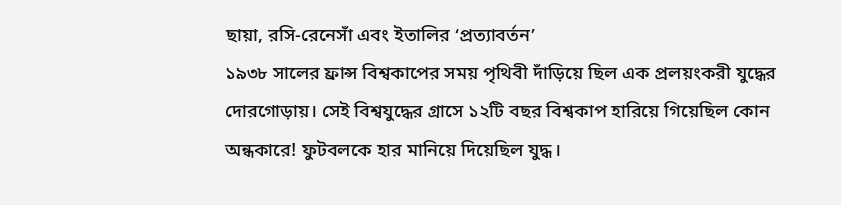ছায়া, রসি-রেনেসাঁ এবং ইতালির ‘প্রত্যাবর্তন’
১৯৩৮ সালের ফ্রান্স বিশ্বকাপের সময় পৃথিবী দাঁড়িয়ে ছিল এক প্রলয়ংকরী যুদ্ধের দোরগোড়ায়। সেই বিশ্বযুদ্ধের গ্রাসে ১২টি বছর বিশ্বকাপ হারিয়ে গিয়েছিল কোন অন্ধকারে! ফুটবলকে হার মানিয়ে দিয়েছিল যুদ্ধ।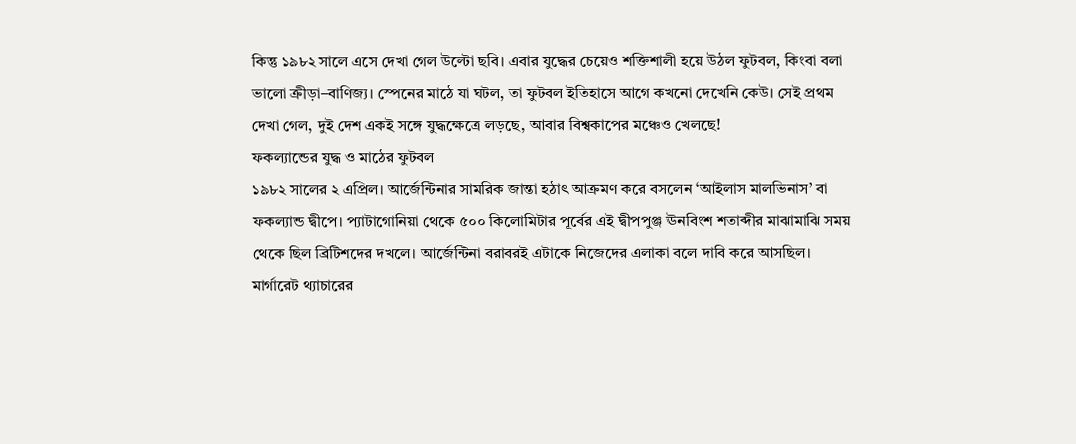কিন্তু ১৯৮২ সালে এসে দেখা গেল উল্টো ছবি। এবার যুদ্ধের চেয়েও শক্তিশালী হয়ে উঠল ফুটবল, কিংবা বলা ভালো ক্রীড়া–বাণিজ্য। স্পেনের মাঠে যা ঘটল, তা ফুটবল ইতিহাসে আগে কখনো দেখেনি কেউ। সেই প্রথম দেখা গেল, দুই দেশ একই সঙ্গে যুদ্ধক্ষেত্রে লড়ছে, আবার বিশ্বকাপের মঞ্চেও খেলছে!
ফকল্যান্ডের যুদ্ধ ও মাঠের ফুটবল
১৯৮২ সালের ২ এপ্রিল। আর্জেন্টিনার সামরিক জান্তা হঠাৎ আক্রমণ করে বসলেন ‘আইলাস মালভিনাস’ বা ফকল্যান্ড দ্বীপে। প্যাটাগোনিয়া থেকে ৫০০ কিলোমিটার পূর্বের এই দ্বীপপুঞ্জ ঊনবিংশ শতাব্দীর মাঝামাঝি সময় থেকে ছিল ব্রিটিশদের দখলে। আর্জেন্টিনা বরাবরই এটাকে নিজেদের এলাকা বলে দাবি করে আসছিল। মার্গারেট থ্যাচারের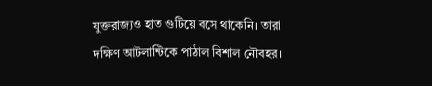যুক্তরাজ্যও হাত গুটিয়ে বসে থাকেনি। তারা দক্ষিণ আটলান্টিকে পাঠাল বিশাল নৌবহর।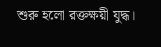শুরু হলো রক্তক্ষয়ী যুদ্ধ।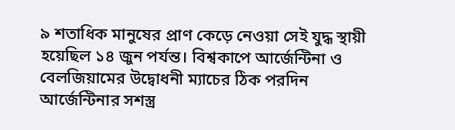৯ শতাধিক মানুষের প্রাণ কেড়ে নেওয়া সেই যুদ্ধ স্থায়ী হয়েছিল ১৪ জুন পর্যন্ত। বিশ্বকাপে আর্জেন্টিনা ও বেলজিয়ামের উদ্বোধনী ম্যাচের ঠিক পরদিন আর্জেন্টিনার সশস্ত্র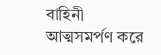বাহিনী আত্মসমর্পণ করে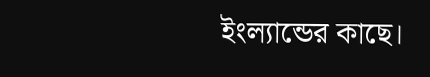ইংল্যান্ডের কাছে।